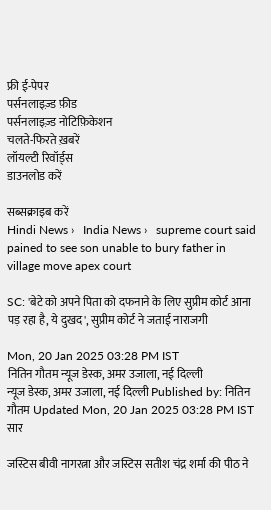फ्री ई-पेपर
पर्सनलाइज़्ड फ़ीड
पर्सनलाइज़्ड नोटिफ़िकेशन
चलते-फिरते ख़बरें
लॉयल्टी रिवॉर्ड्स
डाउनलोड करें

सब्सक्राइब करें
Hindi News ›   India News ›   supreme court said pained to see son unable to bury father in village move apex court

SC: 'बेटे को अपने पिता को दफनाने के लिए सुप्रीम कोर्ट आना पड़ रहा है, ये दुखद', सुप्रीम कोर्ट ने जताई नाराजगी

Mon, 20 Jan 2025 03:28 PM IST
नितिन गौतम न्यूज डेस्क, अमर उजाला, नई दिल्ली
न्यूज डेस्क, अमर उजाला, नई दिल्ली Published by: नितिन गौतम Updated Mon, 20 Jan 2025 03:28 PM IST
सार

जस्टिस बीवी नागरत्ना और जस्टिस सतीश चंद्र शर्मा की पीठ ने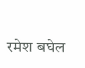रमेश बघेल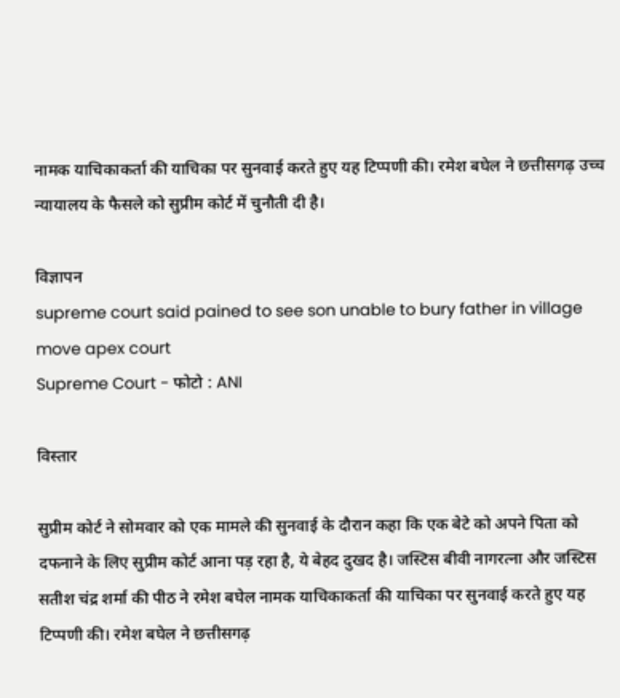नामक याचिकाकर्ता की याचिका पर सुनवाई करते हुए यह टिप्पणी की। रमेश बघेल ने छत्तीसगढ़ उच्च न्यायालय के फैसले को सुप्रीम कोर्ट में चुनौती दी है।

विज्ञापन
supreme court said pained to see son unable to bury father in village move apex court
Supreme Court - फोटो : ANI

विस्तार

सुप्रीम कोर्ट ने सोमवार को एक मामले की सुनवाई के दौरान कहा कि एक बेटे को अपने पिता को दफनाने के लिए सुप्रीम कोर्ट आना पड़ रहा है, ये बेहद दुखद है। जस्टिस बीवी नागरत्ना और जस्टिस सतीश चंद्र शर्मा की पीठ ने रमेश बघेल नामक याचिकाकर्ता की याचिका पर सुनवाई करते हुए यह टिप्पणी की। रमेश बघेल ने छत्तीसगढ़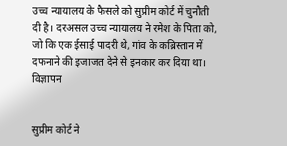उच्च न्यायालय के फैसले को सुप्रीम कोर्ट में चुनौती दी है। दरअसल उच्च न्यायालय ने रमेश के पिता को, जो कि एक ईसाई पादरी थे, गांव के कब्रिस्तान में दफनाने की इजाजत देने से इनकार कर दिया था।
विज्ञापन


सुप्रीम कोर्ट ने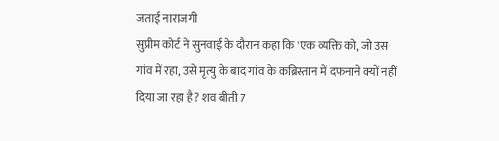जताई नाराजगी
सुप्रीम कोर्ट ने सुनवाई के दौरान कहा कि 'एक व्यक्ति को, जो उस गांव में रहा, उसे मृत्यु के बाद गांव के कब्रिस्तान में दफनाने क्यों नहीं दिया जा रहा है? शव बीती 7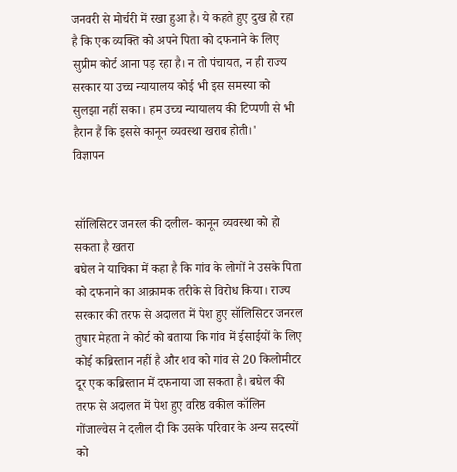जनवरी से मोर्चरी में रखा हुआ है। ये कहते हुए दुख हो रहा है कि एक व्यक्ति को अपने पिता को दफनाने के लिए सुप्रीम कोर्ट आना पड़ रहा है। न तो पंचायत, न ही राज्य सरकार या उच्च न्यायालय कोई भी इस समस्या को सुलझा नहीं सका। हम उच्च न्यायालय की टिप्पणी से भी हैरान हैं कि इससे कानून व्यवस्था खराब होती।'
विज्ञापन


सॉलिसिटर जनरल की दलील- कानून व्यवस्था को हो सकता है खतरा
बघेल ने याचिका में कहा है कि गांव के लोगों ने उसके पिता को दफनाने का आक्रामक तरीके से विरोध किया। राज्य सरकार की तरफ से अदालत में पेश हुए सॉलिसिटर जनरल तुषार मेहता ने कोर्ट को बताया कि गांव में ईसाईयों के लिए कोई कब्रिस्तान नहीं है और शव को गांव से 20 किलोमीटर दूर एक कब्रिस्तान में दफनाया जा सकता है। बघेल की तरफ से अदालत में पेश हुए वरिष्ठ वकील कॉलिन गोंजाल्वेस ने दलील दी कि उसके परिवार के अन्य सदस्यों को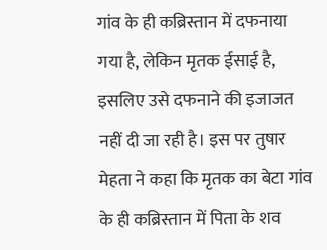गांव के ही कब्रिस्तान में दफनाया गया है, लेकिन मृतक ईसाई है, इसलिए उसे दफनाने की इजाजत नहीं दी जा रही है। इस पर तुषार मेहता ने कहा कि मृतक का बेटा गांव के ही कब्रिस्तान में पिता के शव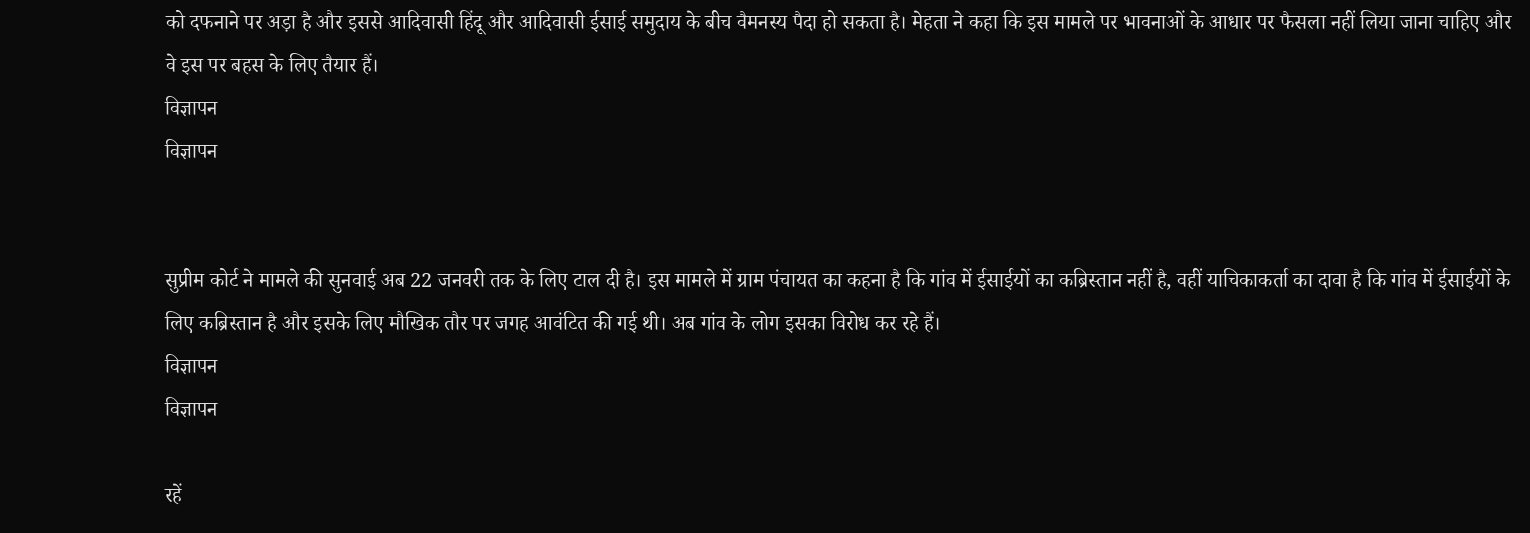को दफनाने पर अड़ा है और इससे आदिवासी हिंदू और आदिवासी ईसाई समुदाय के बीच वैमनस्य पैदा हो सकता है। मेहता ने कहा कि इस मामले पर भावनाओं के आधार पर फैसला नहीं लिया जाना चाहिए और वे इस पर बहस के लिए तैयार हैं।
विज्ञापन
विज्ञापन


सुप्रीम कोर्ट ने मामले की सुनवाई अब 22 जनवरी तक के लिए टाल दी है। इस मामले में ग्राम पंचायत का कहना है कि गांव में ईसाईयों का कब्रिस्तान नहीं है, वहीं याचिकाकर्ता का दावा है कि गांव में ईसाईयों के लिए कब्रिस्तान है और इसके लिए मौखिक तौर पर जगह आवंटित की गई थी। अब गांव के लोग इसका विरोध कर रहे हैं।
विज्ञापन
विज्ञापन

रहें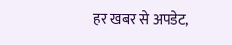हर खबर से अपडेट,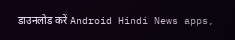डाउनलोड करें Android Hindi News apps,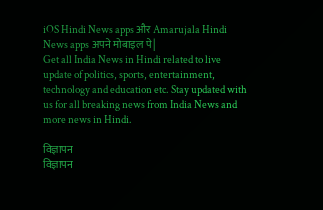iOS Hindi News apps और Amarujala Hindi News apps अपने मोबाइल पे|
Get all India News in Hindi related to live update of politics, sports, entertainment, technology and education etc. Stay updated with us for all breaking news from India News and more news in Hindi.

विज्ञापन
विज्ञापन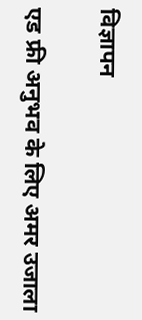विज्ञापन

एड फ्री अनुभव के लिए अमर उजाला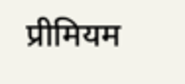प्रीमियम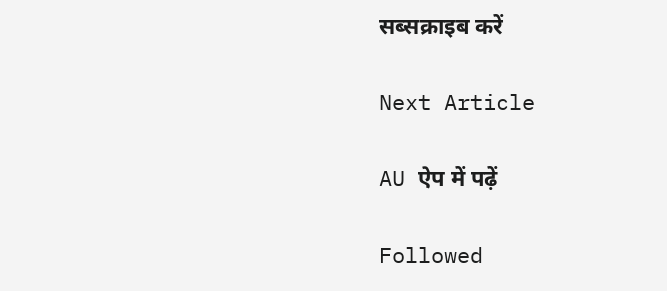सब्सक्राइब करें

Next Article

AU ऐप में पढ़ें

Followed